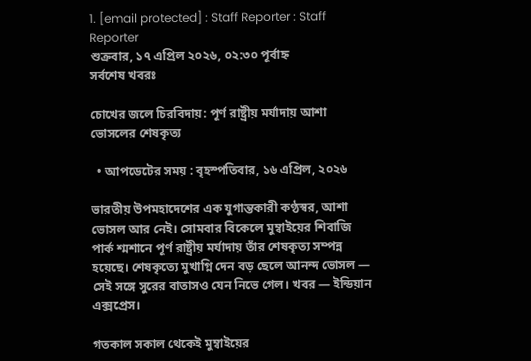1. [email protected] : Staff Reporter : Staff Reporter
শুক্রবার, ১৭ এপ্রিল ২০২৬, ০২:৩০ পূর্বাহ্ন
সর্বশেষ খবরঃ

চোখের জলে চিরবিদায়: পূর্ণ রাষ্ট্রীয় মর্যাদায় আশা ভোসলের শেষকৃত্য

  • আপডেটের সময় : বৃহস্পতিবার, ১৬ এপ্রিল, ২০২৬

ভারতীয় উপমহাদেশের এক যুগান্তকারী কণ্ঠস্বর, আশা ভোসল আর নেই। সোমবার বিকেলে মুম্বাইয়ের শিবাজি পার্ক শ্মশানে পূর্ণ রাষ্ট্রীয় মর্যাদায় তাঁর শেষকৃত্য সম্পন্ন হয়েছে। শেষকৃত্যে মুখাগ্নি দেন বড় ছেলে আনন্দ ভোসল — সেই সঙ্গে সুরের বাতাসও যেন নিভে গেল। খবর — ইন্ডিয়ান এক্সপ্রেস।

গতকাল সকাল থেকেই মুম্বাইয়ের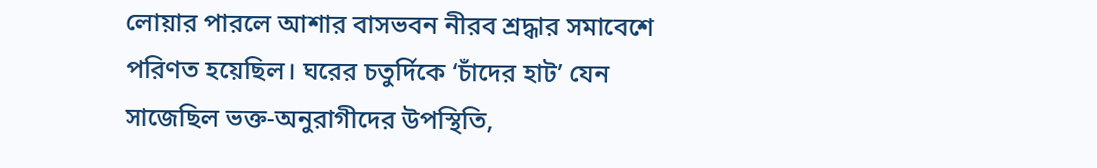লোয়ার পারলে আশার বাসভবন নীরব শ্রদ্ধার সমাবেশে পরিণত হয়েছিল। ঘরের চতুর্দিকে ‘চাঁদের হাট’ যেন সাজেছিল ভক্ত-অনুরাগীদের উপস্থিতি,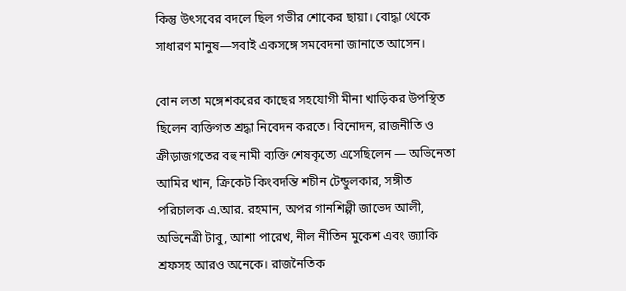কিন্তু উৎসবের বদলে ছিল গভীর শোকের ছায়া। বোদ্ধা থেকে সাধারণ মানুষ—সবাই একসঙ্গে সমবেদনা জানাতে আসেন।

বোন লতা মঙ্গেশকরের কাছের সহযোগী মীনা খাড়িকর উপস্থিত ছিলেন ব্যক্তিগত শ্রদ্ধা নিবেদন করতে। বিনোদন, রাজনীতি ও ক্রীড়াজগতের বহু নামী ব্যক্তি শেষকৃত্যে এসেছিলেন — অভিনেতা আমির খান, ক্রিকেট কিংবদন্তি শচীন টেন্ডুলকার, সঙ্গীত পরিচালক এ.আর. রহমান, অপর গানশিল্পী জাভেদ আলী, অভিনেত্রী টাবু, আশা পারেখ, নীল নীতিন মুকেশ এবং জ্যাকি শ্রফসহ আরও অনেকে। রাজনৈতিক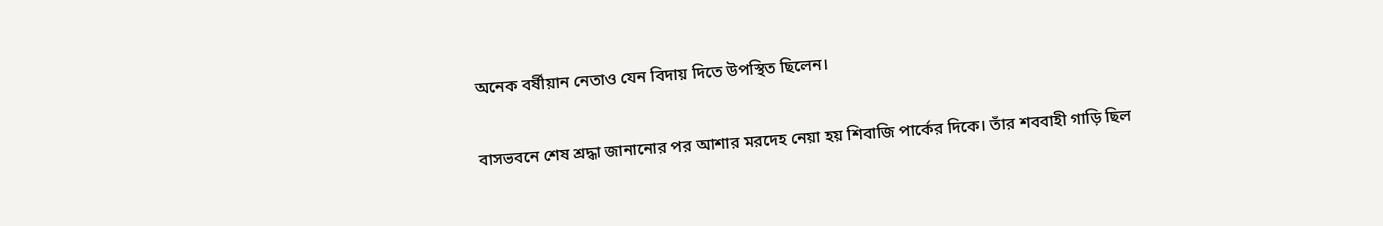অনেক বর্ষীয়ান নেতাও যেন বিদায় দিতে উপস্থিত ছিলেন।

বাসভবনে শেষ শ্রদ্ধা জানানোর পর আশার মরদেহ নেয়া হয় শিবাজি পার্কের দিকে। তাঁর শববাহী গাড়ি ছিল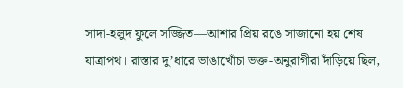সাদা-হলুদ ফুলে সজ্জিত—আশার প্রিয় রঙে সাজানো হয় শেষ যাত্রাপথ। রাস্তার দু’ধারে ভাঙাখোঁচা ভক্ত-অনুরাগীরা দাঁড়িয়ে ছিল,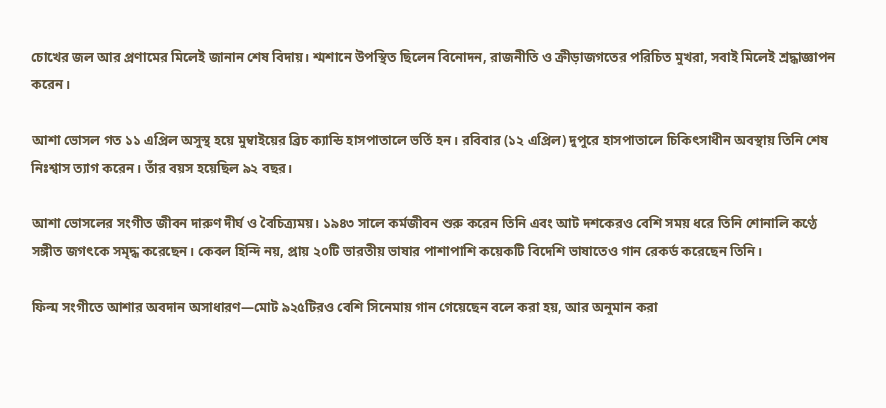চোখের জল আর প্রণামের মিলেই জানান শেষ বিদায়। শ্মশানে উপস্থিত ছিলেন বিনোদন, রাজনীতি ও ক্রীড়াজগতের পরিচিত মুখরা, সবাই মিলেই শ্রদ্ধাজ্ঞাপন করেন।

আশা ভোসল গত ১১ এপ্রিল অসুস্থ হয়ে মুম্বাইয়ের ব্রিচ ক্যান্ডি হাসপাতালে ভর্তি হন। রবিবার (১২ এপ্রিল) দুপুরে হাসপাতালে চিকিৎসাধীন অবস্থায় তিনি শেষ নিঃশ্বাস ত্যাগ করেন। তাঁর বয়স হয়েছিল ৯২ বছর।

আশা ভোসলের সংগীত জীবন দারুণ দীর্ঘ ও বৈচিত্র্যময়। ১৯৪৩ সালে কর্মজীবন শুরু করেন তিনি এবং আট দশকেরও বেশি সময় ধরে তিনি শোনালি কণ্ঠে সঙ্গীত জগৎকে সমৃদ্ধ করেছেন। কেবল হিন্দি নয়, প্রায় ২০টি ভারতীয় ভাষার পাশাপাশি কয়েকটি বিদেশি ভাষাতেও গান রেকর্ড করেছেন তিনি।

ফিল্ম সংগীতে আশার অবদান অসাধারণ—মোট ৯২৫টিরও বেশি সিনেমায় গান গেয়েছেন বলে করা হয়, আর অনুমান করা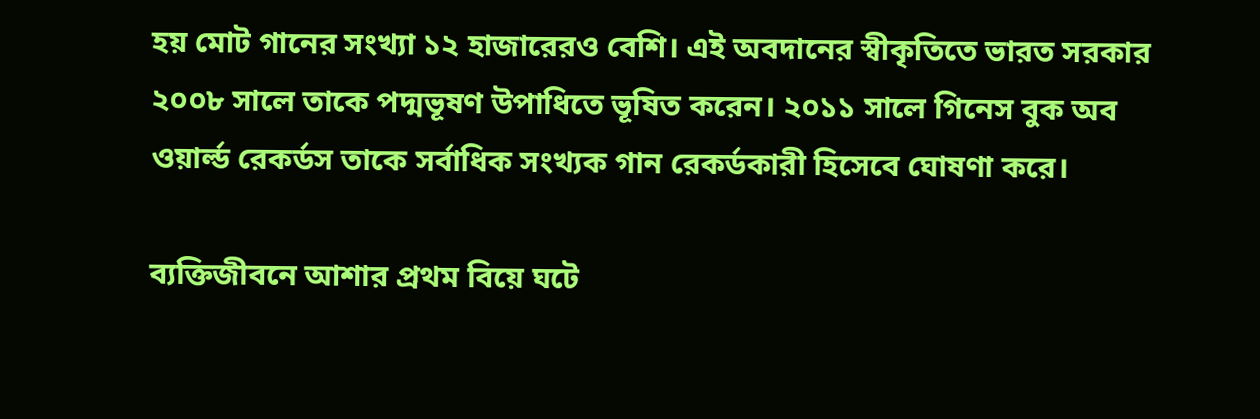হয় মোট গানের সংখ্যা ১২ হাজারেরও বেশি। এই অবদানের স্বীকৃতিতে ভারত সরকার ২০০৮ সালে তাকে পদ্মভূষণ উপাধিতে ভূষিত করেন। ২০১১ সালে গিনেস বুক অব ওয়ার্ল্ড রেকর্ডস তাকে সর্বাধিক সংখ্যক গান রেকর্ডকারী হিসেবে ঘোষণা করে।

ব্যক্তিজীবনে আশার প্রথম বিয়ে ঘটে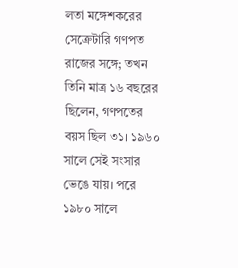লতা মঙ্গেশকরের সেক্রেটারি গণপত রাজের সঙ্গে; তখন তিনি মাত্র ১৬ বছরের ছিলেন, গণপতের বয়স ছিল ৩১। ১৯৬০ সালে সেই সংসার ভেঙে যায়। পরে ১৯৮০ সালে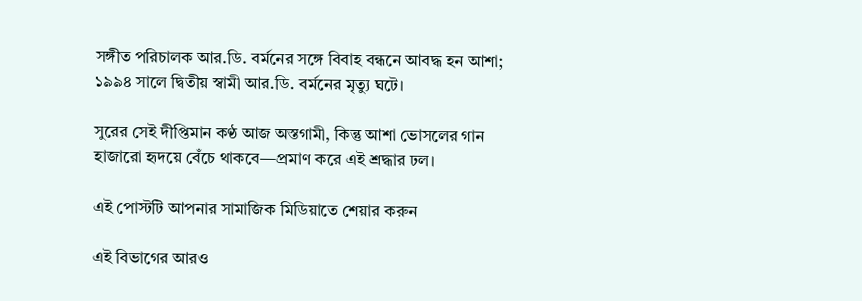সঙ্গীত পরিচালক আর.ডি. বর্মনের সঙ্গে বিবাহ বন্ধনে আবদ্ধ হন আশা; ১৯৯৪ সালে দ্বিতীয় স্বামী আর.ডি. বর্মনের মৃত্যু ঘটে।

সুরের সেই দীপ্তিমান কণ্ঠ আজ অস্তগামী, কিন্তু আশা ভোসলের গান হাজারো হৃদয়ে বেঁচে থাকবে—প্রমাণ করে এই শ্রদ্ধার ঢল।

এই পোস্টটি আপনার সামাজিক মিডিয়াতে শেয়ার করুন

এই বিভাগের আরও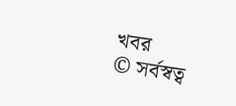খবর
© সর্বস্বত্ব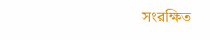সংরক্ষিত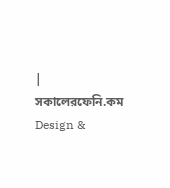| সকালেরফেনি.কম
Design &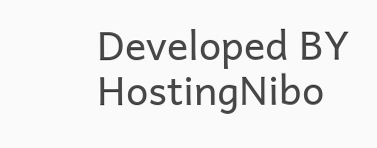Developed BY HostingNibo